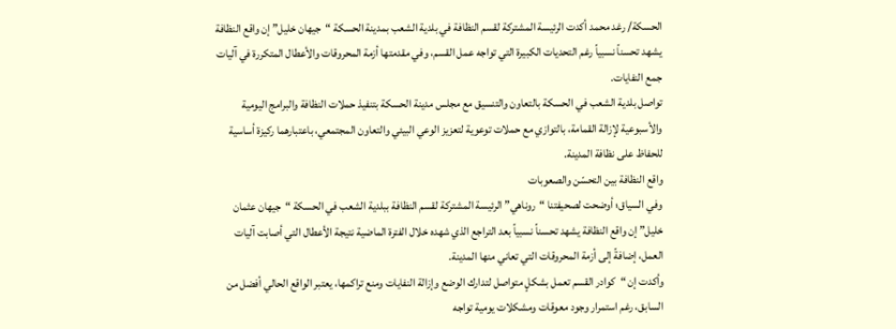الحسكة/ رغد محمد أكدت الرئيسة المشتركة لقسم النظافة في بلدية الشعب بمدينة الحسكة “جيهان خليل” إن واقع النظافة يشهد تحسناً نسبياً رغم التحديات الكبيرة التي تواجه عمل القسم، وفي مقدمتها أزمة المحروقات والأعطال المتكررة في آليات جمع النفايات.
تواصل بلدية الشعب في الحسكة بالتعاون والتنسيق مع مجلس مدينة الحسكة بتنفيذ حملات النظافة والبرامج اليومية والأسبوعية لإزالة القمامة، بالتوازي مع حملات توعوية لتعزيز الوعي البيئي والتعاون المجتمعي، باعتبارهما ركيزة أساسية للحفاظ على نظافة المدينة.
واقع النظافة بين التحسّن والصعوبات
وفي السياق؛ أوضحت لصحيفتنا “روناهي” الرئيسة المشتركة لقسم النظافة ببلدية الشعب في الحسكة “جيهان عثمان خليل” إن واقع النظافة يشهد تحسناً نسبياً بعد التراجع الذي شهده خلال الفترة الماضية نتيجة الأعطال التي أصابت آليات العمل، إضافةً إلى أزمة المحروقات التي تعاني منها المدينة.
وأكدت إن “كوادر القسم تعمل بشكلٍ متواصل لتدارك الوضع وإزالة النفايات ومنع تراكمها، يعتبر الواقع الحالي أفضل من السابق، رغم استمرار وجود معوقات ومشكلات يومية تواجه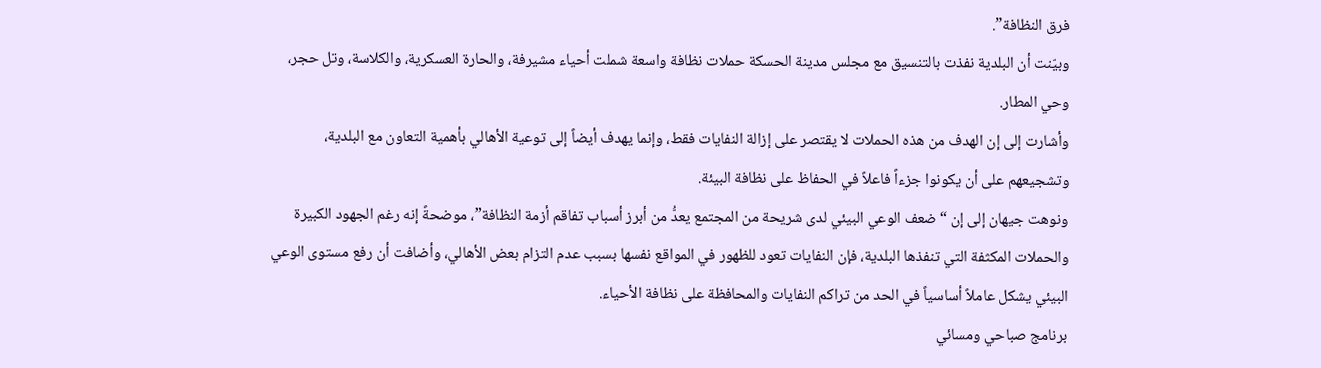فرق النظافة”.
وبيّنت أن البلدية نفذت بالتنسيق مع مجلس مدينة الحسكة حملات نظافة واسعة شملت أحياء مشيرفة، والحارة العسكرية، والكلاسة، وتل حجر، وحي المطار.
وأشارت إلى إن الهدف من هذه الحملات لا يقتصر على إزالة النفايات فقط، وإنما يهدف أيضاً إلى توعية الأهالي بأهمية التعاون مع البلدية، وتشجيعهم على أن يكونوا جزءاً فاعلاً في الحفاظ على نظافة البيئة.
ونوهت جيهان إلى إن “ضعف الوعي البيئي لدى شريحة من المجتمع يعدُّ من أبرز أسباب تفاقم أزمة النظافة”، موضحةً إنه رغم الجهود الكبيرة والحملات المكثفة التي تنفذها البلدية، فإن النفايات تعود للظهور في المواقع نفسها بسبب عدم التزام بعض الأهالي، وأضافت أن رفع مستوى الوعي البيئي يشكل عاملاً أساسياً في الحد من تراكم النفايات والمحافظة على نظافة الأحياء.
برنامج صباحي ومسائي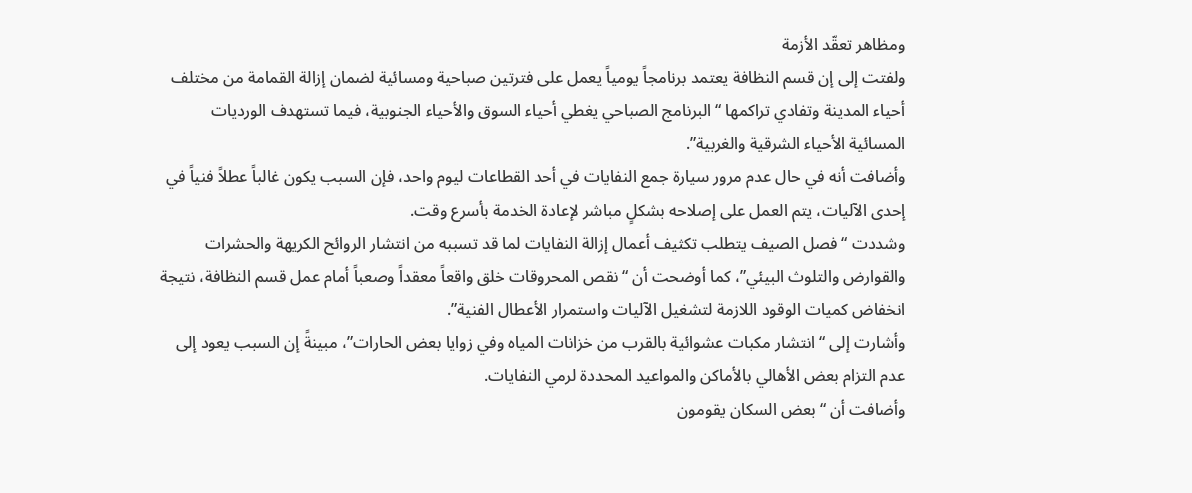ومظاهر تعقّد الأزمة
ولفتت إلى إن قسم النظافة يعتمد برنامجاً يومياً يعمل على فترتين صباحية ومسائية لضمان إزالة القمامة من مختلف أحياء المدينة وتفادي تراكمها “البرنامج الصباحي يغطي أحياء السوق والأحياء الجنوبية، فيما تستهدف الورديات المسائية الأحياء الشرقية والغربية”.
وأضافت أنه في حال عدم مرور سيارة جمع النفايات في أحد القطاعات ليوم واحد، فإن السبب يكون غالباً عطلاً فنياً في إحدى الآليات، يتم العمل على إصلاحه بشكلٍ مباشر لإعادة الخدمة بأسرع وقت.
وشددت “فصل الصيف يتطلب تكثيف أعمال إزالة النفايات لما قد تسببه من انتشار الروائح الكريهة والحشرات والقوارض والتلوث البيئي”، كما أوضحت أن “نقص المحروقات خلق واقعاً معقداً وصعباً أمام عمل قسم النظافة، نتيجة انخفاض كميات الوقود اللازمة لتشغيل الآليات واستمرار الأعطال الفنية”.
وأشارت إلى “انتشار مكبات عشوائية بالقرب من خزانات المياه وفي زوايا بعض الحارات”، مبينةً إن السبب يعود إلى عدم التزام بعض الأهالي بالأماكن والمواعيد المحددة لرمي النفايات.
وأضافت أن “بعض السكان يقومون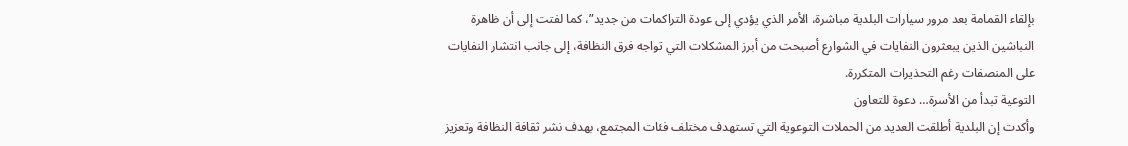بإلقاء القمامة بعد مرور سيارات البلدية مباشرة، الأمر الذي يؤدي إلى عودة التراكمات من جديد”، كما لفتت إلى أن ظاهرة النباشين الذين يبعثرون النفايات في الشوارع أصبحت من أبرز المشكلات التي تواجه فرق النظافة، إلى جانب انتشار النفايات على المنصفات رغم التحذيرات المتكررة.
التوعية تبدأ من الأسرة… دعوة للتعاون
وأكدت إن البلدية أطلقت العديد من الحملات التوعوية التي تستهدف مختلف فئات المجتمع، بهدف نشر ثقافة النظافة وتعزيز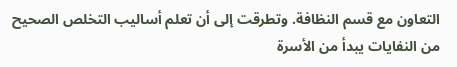التعاون مع قسم النظافة. وتطرقت إلى أن تعلم أساليب التخلص الصحيح من النفايات يبدأ من الأسرة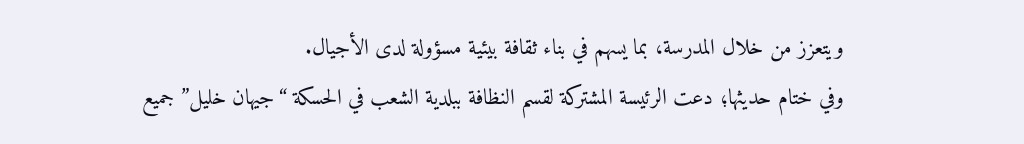ويتعزز من خلال المدرسة، بما يسهم في بناء ثقافة بيئية مسؤولة لدى الأجيال.
وفي ختام حديثها؛ دعت الرئيسة المشتركة لقسم النظافة ببلدية الشعب في الحسكة “جيهان خليل” جميع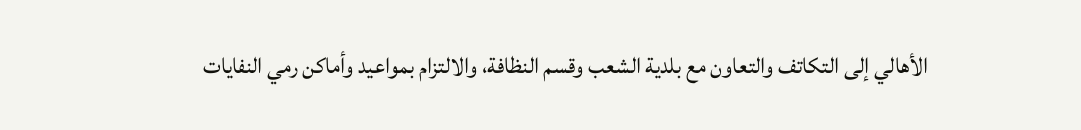الأهالي إلى التكاتف والتعاون مع بلدية الشعب وقسم النظافة، والالتزام بمواعيد وأماكن رمي النفايات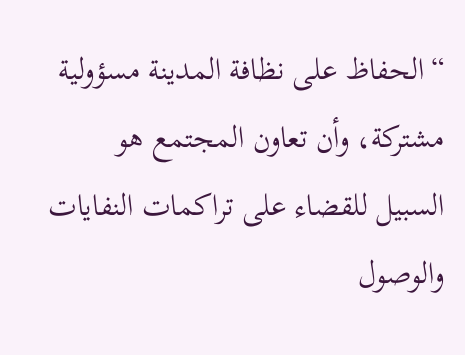“الحفاظ على نظافة المدينة مسؤولية مشتركة، وأن تعاون المجتمع هو السبيل للقضاء على تراكمات النفايات والوصول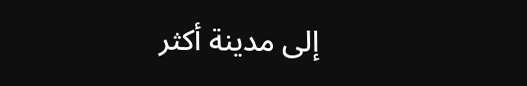إلى مدينة أكثر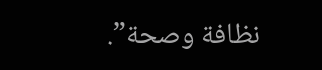نظافة وصحة”.